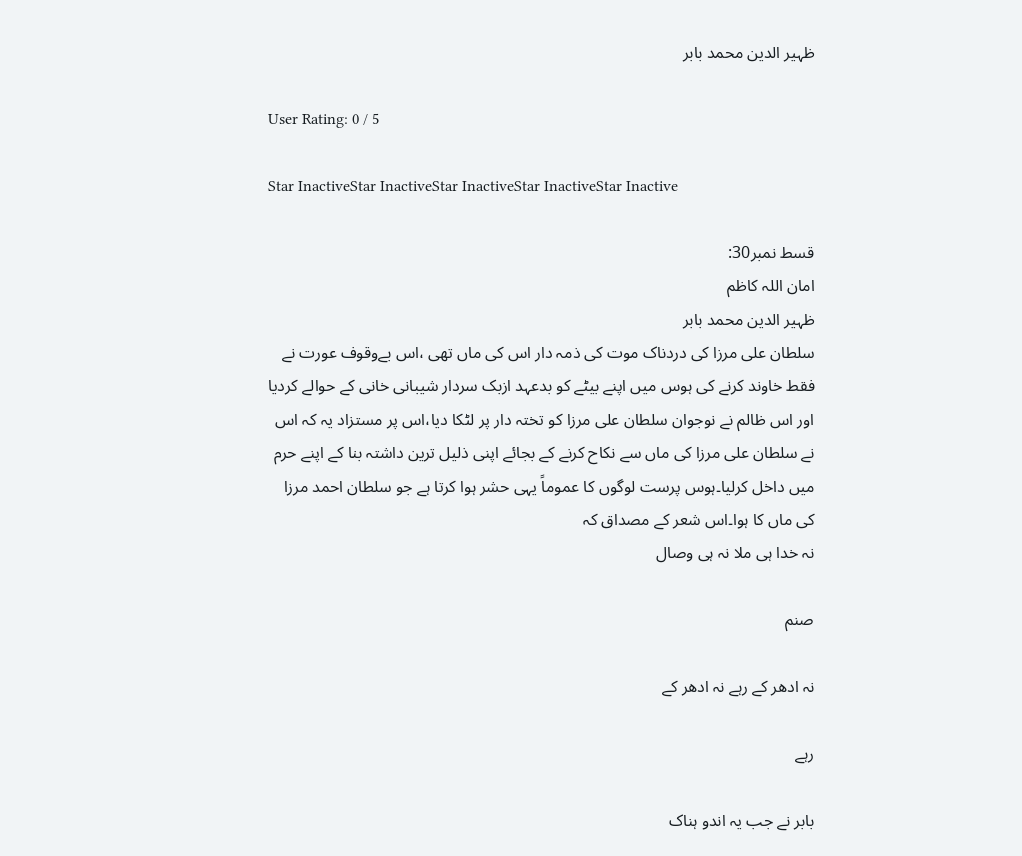ظہیر الدین محمد بابر

User Rating: 0 / 5

Star InactiveStar InactiveStar InactiveStar InactiveStar Inactive

قسط نمبر30:
امان اللہ کاظم
ظہیر الدین محمد بابر
سلطان علی مرزا کی دردناک موت کی ذمہ دار اس کی ماں تھی ،اس بےوقوف عورت نے فقط خاوند کرنے کی ہوس میں اپنے بیٹے کو بدعہد ازبک سردار شیبانی خانی کے حوالے کردیا اور اس ظالم نے نوجوان سلطان علی مرزا کو تختہ دار پر لٹکا دیا،اس پر مستزاد یہ کہ اس نے سلطان علی مرزا کی ماں سے نکاح کرنے کے بجائے اپنی ذلیل ترین داشتہ بنا کے اپنے حرم میں داخل کرلیا۔ہوس پرست لوگوں کا عموماً یہی حشر ہوا کرتا ہے جو سلطان احمد مرزا کی ماں کا ہوا۔اس شعر کے مصداق کہ
نہ خدا ہی ملا نہ ہی وصال

صنم

نہ ادھر کے رہے نہ ادھر کے

رہے

بابر نے جب یہ اندو ہناک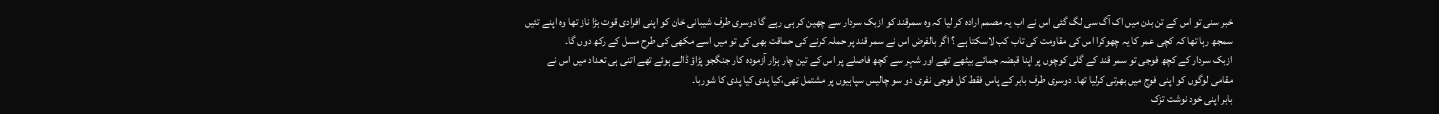خبر سنی تو اس کے تن بدن میں اک آگ سی لگ گئی اس نے اب یہ مصمم ارادہ کر لیا کہ وہ سمرقند کو ازبک سردار سے چھین کر ہی رہے گا دوسری طرف شیبانی خان کو اپنی افرادی قوت بڑا ناز تھا وہ اپنے تئیں سمجھ رہا تھا کہ کچی عمر کا یہ چھوکرا اس کی مقاومت کی تاب کب لاسکتا ہے ؟ اگر بالفرض اس نے سمر قند پر حملہ کرنے کی حماقت بھی کی تو میں اسے مکھی کی طرح مسل کے رکھ دوں گا۔
ازبک سردار کے کچھ فوجی تو سمر قند کے گلی کوچوں پر اپنا قبضہ جمائے بیٹھے تھے اور شہر سے کچھ فاصلے پر اس کے تین چار ہزار آزمودہ کار جنگجو پڑاؤ ڈالے ہوئے تھے اتنی ہی تعداد میں اس نے مقامی لوگوں کو اپنی فوج میں بھرتی کرلیا تھا۔ دوسری طرف بابر کے پاس فقط کل فوجی نفری دو سو چالیس سپاہیوں پر مشتمل تھی،کیا پدی کیا پدی کا شوربا۔
بابر اپنی خود نوشت تزک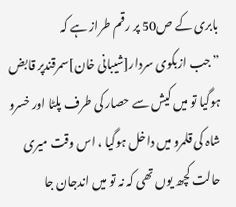بابری کے ص50 پر رقم طراز ہے کہ
”جب ازبکوی سردار[شیبانی خان]سمرقندپر قابض ہوگیا تو میں کیش سے حصار کی طرف پلٹا اور خسرو شاہ کی قلمرو میں داخل ہوگیا ، اس وقت میری حالت کچھ یوں تھی کہ نہ تو میں اندجان جا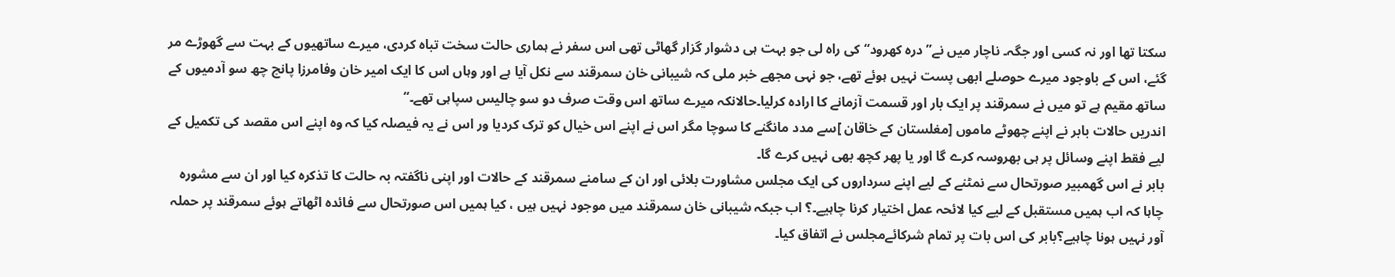سکتا تھا اور نہ کسی اور جگہ۔ ناچار میں نے” درہ کھرود“ کی راہ لی جو بہت ہی دشوار گزار گھاٹی تھی اس سفر نے ہماری حالت سخت تباہ کردی، میرے ساتھیوں کے بہت سے گھوڑے مر گئے، اس کے باوجود میرے حوصلے ابھی پست نہیں ہوئے تھے، جو نہی مجھے خبر ملی کہ شیبانی خان سمرقند سے نکل آیا ہے اور وہاں اس کا ایک امیر خان وفامرزا پانچ چھ سو آدمیوں کے ساتھ مقیم ہے تو میں نے سمرقند پر ایک بار اور قسمت آزمانے کا ارادہ کرلیا۔حالانکہ میرے ساتھ اس وقت صرف دو سو چالیس سپاہی تھے۔“
اندریں حالات بابر نے اپنے چھوٹے ماموں [مغلستان کے خاقان ]سے مدد مانگنے کا سوچا مگر اس نے اپنے اس خیال کو ترک کردیا ور اس نے یہ فیصلہ کیا کہ وہ اپنے اس مقصد کی تکمیل کے لیے فقط اپنے وسائل پر ہی بھروسہ کرے گا اور یا پھر کچھ بھی نہیں کرے گا۔
بابر نے اس گھمبیر صورتحال سے نمٹنے کے لیے اپنے سرداروں کی ایک مجلس مشاورت بلائی اور ان کے سامنے سمرقند کے حالات اور اپنی ناگفتہ بہ حالت کا تذکرہ کیا اور ان سے مشورہ چاہا کہ اب ہمیں مستقبل کے لیے کیا لائحہ عمل اختیار کرنا چاہیے۔؟ اب جبکہ شیبانی خان سمرقند میں موجود نہیں ہیں ، کیا ہمیں اس صورتحال سے فائدہ اٹھاتے ہوئے سمرقند پر حملہ آور نہیں ہونا چاہیے؟بابر کی اس بات پر تمام شرکائےمجلس نے اتفاق کیا۔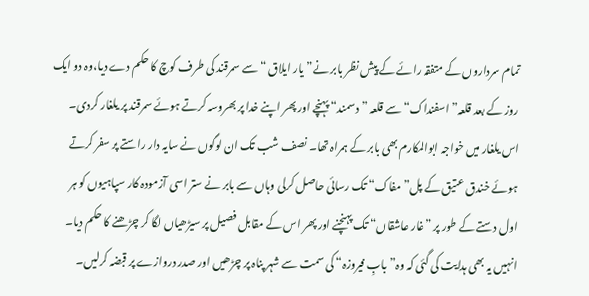تمام سرداروں کے متفقہ رائے کے پیش نظر بابر نے” یار ایلاق “سے سمرقند کی طرف کوچ کا حکم دے دیا،وہ دو ایک روز کے بعد قلعہ” اسفنداک“ سے قلعہ ”دسمند“ پہنچے اور پھر اپنے خدا پر بھروسہ کرتے ہوئے سمرقند پر یلغار کردی۔
اس یلغار میں خواجہ ابوالمکارم بھی بابر کے ہمراہ تھا۔ نصف شب تک ان لوگوں نے سایہ دار راستے پر سفر کرتے ہوئے خندق عتیق کے پل” مفاک“ تک رسائی حاصل کرلی وہاں سے بابر نے ستر اسی آزمودہ کار سپاہیوں کو ہر اول دستے کے طور پر ”غار عاشقاں“ تک پہنچنے اور پھر اس کے مقابل فصیل پر سیڑھیاں لگا کر چڑھنے کا حکم دیا۔ انہیں یہ بھی ہدایت کی گئی کہ وہ” بابِ فیروزہ“ کی سمت سے شہر پناہ پر چڑھیں اور صدر دروازے پر قبضہ کرلیں۔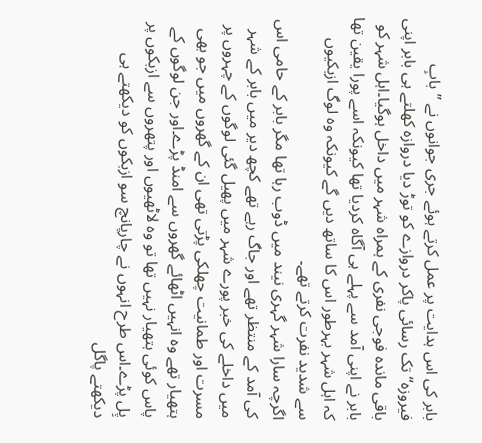بابر کی اس ہدایت پر عمل کرتے ہوئے جری جوانوں نے ”بابِ فیروزہ“ تک رسائی پاکر دروازے کو توڑ دیا دروازہ کھلتے ہی بابر اپنی باقی ماندہ فوجی نفری کے ہمراہ شہر میں داخل ہوگیا۔اہل شہر کو بابر نے اپنی آمد سے پہلے ہی آگاہ کردیا تھا کیونکہ اسے پورا یقین تھا کہ اہل شہر بہرطور اس کا ساتھ دیں گے کیونکہ وہ لوگ ازبکیوں سے شدید نفرت کرتے تھے۔
اگرچہ سارا شہر گہری نیند میں ڈوب رہا تھا مگر بابر کے حامی اس کی آمد کے منتظر تھے اور جاگ رہے تھے کچھ دیر میں بابر کے شہر میں داخلے کی خبر پورے شہر میں پھیل گئی لوگوں کے چہروں پر مسرت اور طمانیت چھلکی پڑتی تھی ان کے گھروں میں جو بھی ہتھیار تھے وہ انہیں اٹھائے گھروں سے امنڈ پڑے۔اور جن لوگوں کے پاس کوئی ہتھیار نہیں تھا تو وہ لاٹھیوں اور پتھروں سے ازبکوں پر پِل پڑے۔اس طرح انہوں نے چارپانچ سو ازبکوں کو دیکھتے ہی دیکھتے پاگل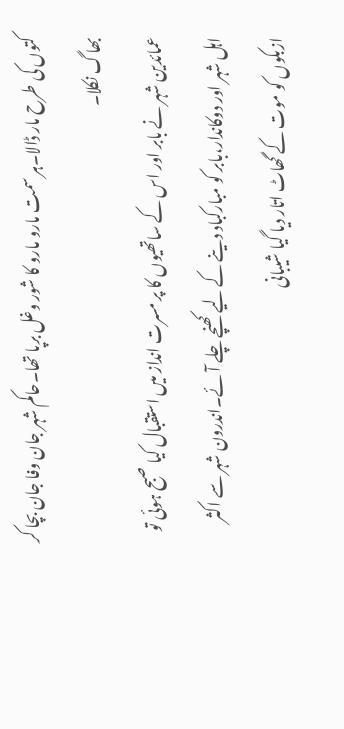کتوں کی طرح مار ڈالا۔ہر سمت مارو مارو کا شور وغل برپا تھا۔حاکم شہر جان وفا جان بچا کر بھاگ نکلا۔
عمائدین شہر نے بابر اور اس کے ساتھیوں کا پر مسرت انداز میں استقبال کیا صبح ہوئی تو اہل شہر اور دوکاندار،بابر کو مبارکباد دینے کے لیے کھنچے چلے آئے۔اندرون شہر سے اکثر ازبکوں کو موت کے گھاٹ اتار دیا گیا شیبانی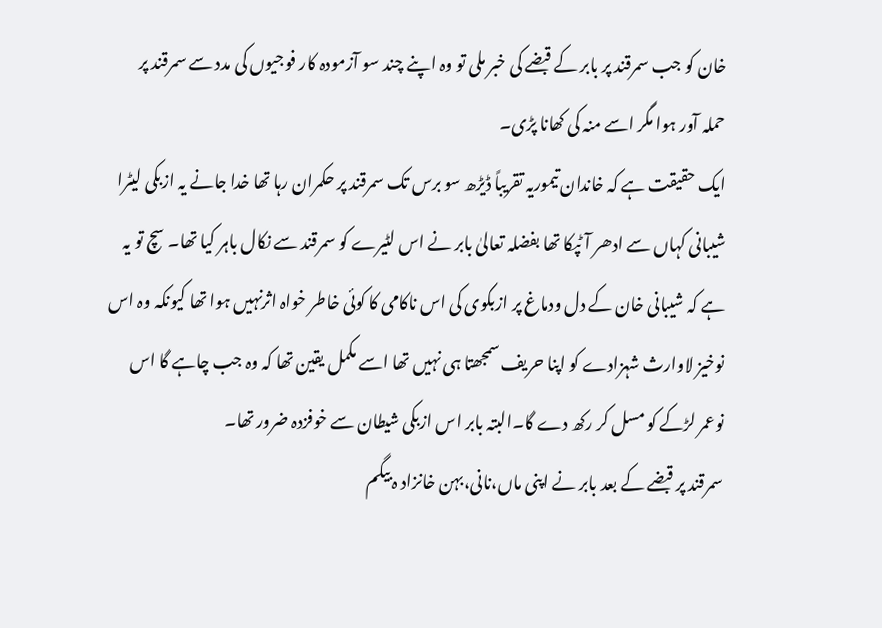خان کو جب سمرقند پر بابر کے قبضے کی خبر ملی تو وہ اپنے چند سو آزمودہ کار فوجیوں کی مدد سے سمرقند پر حملہ آور ہوا مگر اسے منہ کی کھانا پڑی۔
ایک حقیقت ہے کہ خاندان تیموریہ تقریباً ڈیڑھ سو برس تک سمرقند پر حکمران رہا تھا خدا جانے یہ ازبکی لیٹرا شیبانی کہاں سے ادھر آ ٹپکا تھا بفضلہ تعالیٰ بابر نے اس لٹیرے کو سمرقند سے نکال باہر کیا تھا۔ سچ تو یہ ہے کہ شیبانی خان کے دل ودماغ پر ازبکوی کی اس ناکامی کا کوئی خاطر خواہ اثرنہیں ہوا تھا کیونکہ وہ اس نوخیز لاوارث شہزادے کو اپنا حریف سمجھتا ہی نہیں تھا اسے مکمل یقین تھا کہ وہ جب چاہے گا اس نوعمر لڑکے کو مسل کر رکھ دے گا۔البتہ بابر اس ازبکی شیطان سے خوفزدہ ضرور تھا۔
سمرقند پر قبضے کے بعد بابر نے اپنی ماں،نانی،بہن خانزاد ہ بیگم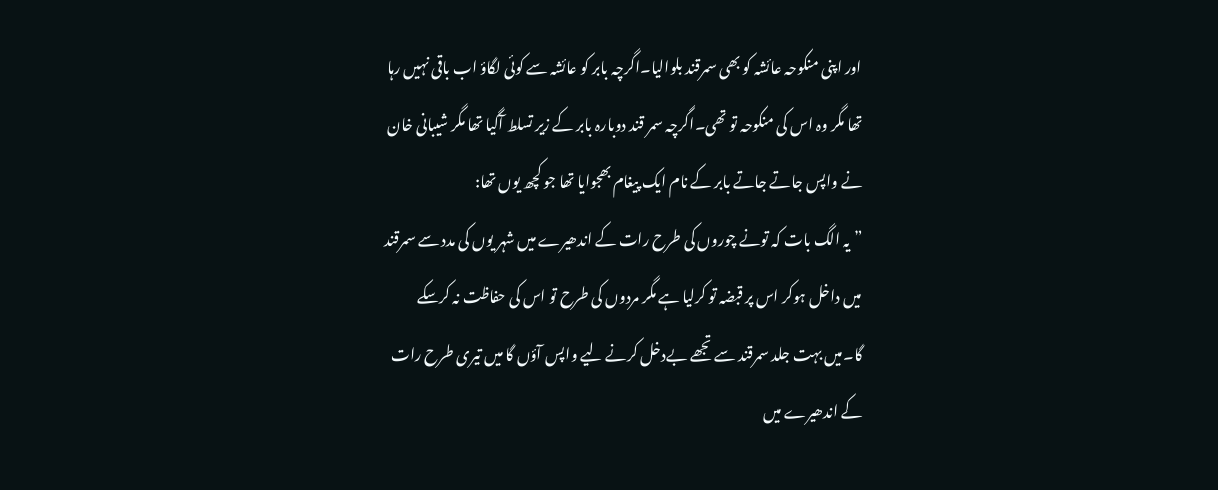اور اپنی منکوحہ عائشہ کو بھی سمرقند بلوالیا۔اگرچہ بابر کو عائشہ سے کوئی لگاؤ اب باقی نہیں رہا تھا مگر وہ اس کی منکوحہ تو تھی۔اگرچہ سمر قند دوبارہ بابر کے زیر تسلط آگیا تھا مگر شیبانی خان نے واپس جاتے جاتے بابر کے نام ایک پیغام بھجوایا تھا جو کچھ یوں تھا:
”یہ الگ بات کہ تونے چوروں کی طرح رات کے اندھیرے میں شہر یوں کی مدد سے سمرقند میں داخل ہوکر اس پر قبضہ تو کرلیا ہے مگر مردوں کی طرح تو اس کی حفاظت نہ کرسکے گا۔میں بہت جلد سمرقند سے تجھے بےدخل کرنے لیے واپس آؤں گا میں تیری طرح رات کے اندھیرے میں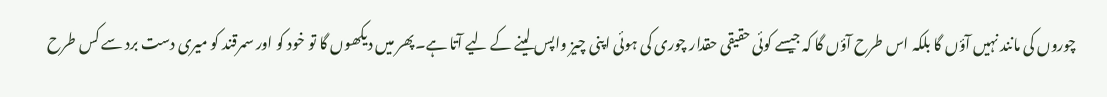چوروں کی مانند نہیں آؤں گا بلکہ اس طرح آؤں گا کہ جیسے کوئی حقیقی حقدار چوری کی ہوئی اپنی چیز واپس لینے کے لیے آتا ہے۔پھر میں دیکھوں گا تو خود کو اور سمرقند کو میری دست برد سے کس طرح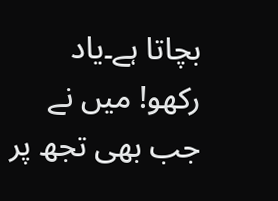بچاتا ہے۔یاد رکھو! میں نے جب بھی تجھ پر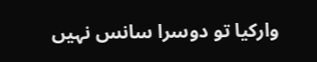وارکیا تو دوسرا سانس نہیں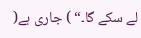لے سکے گا۔“ ) جاری ہے(